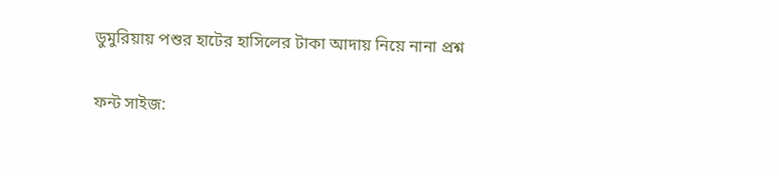ডুমুরিয়ায় পশুর হাটের হাসিলের টাকা আদায় নিয়ে নানা প্রশ্ন

ফন্ট সাইজ: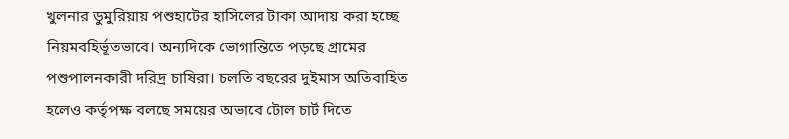খুলনার ডুমুরিয়ায় পশুহাটের হাসিলের টাকা আদায় করা হচ্ছে নিয়মবহির্ভূতভাবে। অন্যদিকে ভোগান্তিতে পড়ছে গ্রামের পশুপালনকারী দরিদ্র চাষিরা। চলতি বছরের দুইমাস অতিবাহিত হলেও কর্তৃপক্ষ বলছে সময়ের অভাবে টোল চার্ট দিতে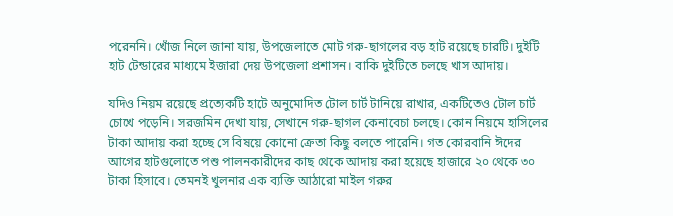পরেননি। খোঁজ নিলে জানা যায়, উপজেলাতে মোট গরু-ছাগলের বড় হাট রয়েছে চারটি। দুইটি হাট টেন্ডারের মাধ্যমে ইজারা দেয় উপজেলা প্রশাসন। বাকি দুইটিতে চলছে খাস আদায়।

যদিও নিয়ম রয়েছে প্রত্যেকটি হাটে অনুমোদিত টোল চার্ট টানিয়ে রাখার, একটিতেও টোল চার্ট চোখে পড়েনি। সরজমিন দেখা যায়, সেখানে গরু-ছাগল কেনাবেচা চলছে। কোন নিয়মে হাসিলের টাকা আদায় করা হচ্ছে সে বিষয়ে কোনো ক্রেতা কিছু বলতে পারেনি। গত কোরবানি ঈদের আগের হাটগুলোতে পশু পালনকারীদের কাছ থেকে আদায় করা হয়েছে হাজারে ২০ থেকে ৩০ টাকা হিসাবে। তেমনই খুলনার এক ব্যক্তি আঠারো মাইল গরুর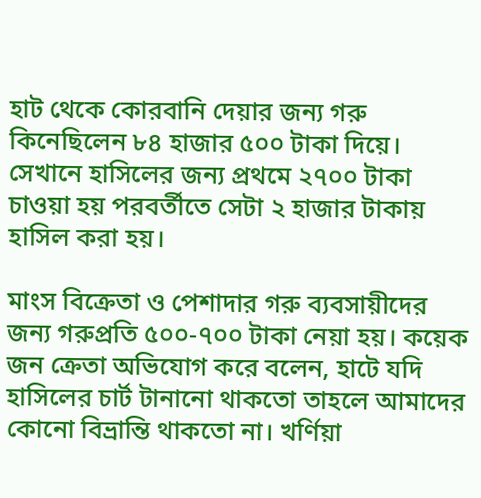হাট থেকে কোরবানি দেয়ার জন্য গরু কিনেছিলেন ৮৪ হাজার ৫০০ টাকা দিয়ে। সেখানে হাসিলের জন্য প্রথমে ২৭০০ টাকা চাওয়া হয় পরবর্তীতে সেটা ২ হাজার টাকায় হাসিল করা হয়।

মাংস বিক্রেতা ও পেশাদার গরু ব্যবসায়ীদের জন্য গরুপ্রতি ৫০০-৭০০ টাকা নেয়া হয়। কয়েক জন ক্রেতা অভিযোগ করে বলেন, হাটে যদি হাসিলের চার্ট টানানো থাকতো তাহলে আমাদের কোনো বিভ্রান্তি থাকতো না। খর্ণিয়া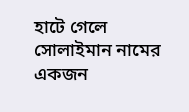হাটে গেলে সোলাইমান নামের একজন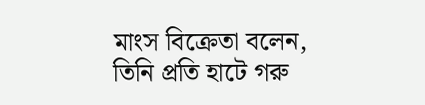মাংস বিক্রেতা বলেন, তিনি প্রতি হাটে গরু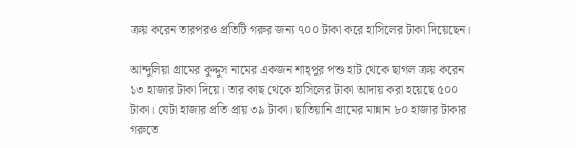ক্রয় করেন তারপরও প্রতিটি গরুর জন্য ৭০০ টাকা করে হাসিলের টাকা দিয়েছেন।

আন্দুলিয়া গ্রামের কুদ্দুস নামের একজন শাহ্‌পুর পশু হাট থেকে ছাগল ক্রয় করেন ১৩ হাজার টাকা দিয়ে। তার কাছ থেকে হাসিলের টাকা আদায় করা হয়েছে ৫০০ টাকা। যেটা হাজার প্রতি প্রায় ৩৯ টাকা। ছাতিয়ানি গ্রামের মান্নান ৮০ হাজার টাকার গরুতে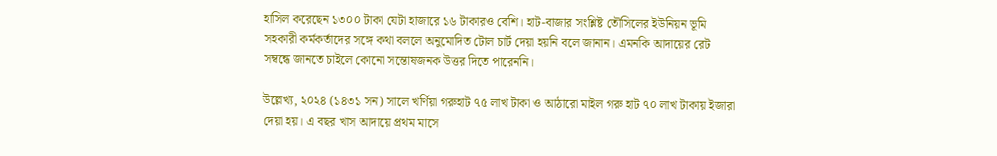হাসিল করেছেন ১৩০০ টাকা যেটা হাজারে ১৬ টাকারও বেশি। হাট-বাজার সংশ্লিষ্ট তৌসিলের ইউনিয়ন ভূমি সহকারী কর্মকর্তাদের সঙ্গে কথা বললে অনুমোদিত টোল চার্ট দেয়া হয়নি বলে জানান। এমনকি আদায়ের রেট সম্বন্ধে জানতে চাইলে কোনো সন্তোষজনক উত্তর দিতে পারেননি।

উল্লেখ্য, ২০২৪ (১৪৩১ সন) সালে খর্ণিয়া গরুহাট ৭৫ লাখ টাকা ও আঠারো মাইল গরু হাট ৭০ লাখ টাকায় ইজারা দেয়া হয়। এ বছর খাস আদায়ে প্রথম মাসে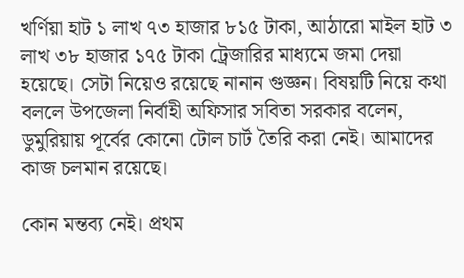খর্ণিয়া হাট ১ লাখ ৭৩ হাজার ৮১৫ টাকা, আঠারো মাইল হাট ৩ লাখ ৩৮ হাজার ১৭৫ টাকা ট্রেজারির মাধ্যমে জমা দেয়া হয়েছে। সেটা নিয়েও রয়েছে নানান গুজ্ঞন। বিষয়টি নিয়ে কথা বললে উপজেলা নির্বাহী অফিসার সবিতা সরকার বলেন, ডুমুরিয়ায় পূর্বের কোনো টোল চার্ট তৈরি করা নেই। আমাদের কাজ চলমান রয়েছে।

কোন মন্তব্য নেই। প্রথম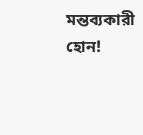মন্তব্যকারী হোন!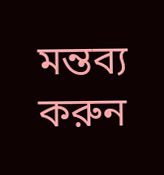মন্তব্য করুন